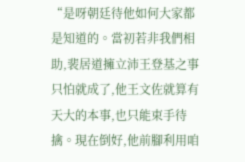“是呀朝廷待他如何大家都是知道的。當初若非我們相助,裴居道擁立沛王登基之事只怕就成了,他王文佐就算有天大的本事,也只能束手待擒。現在倒好,他前腳利用咱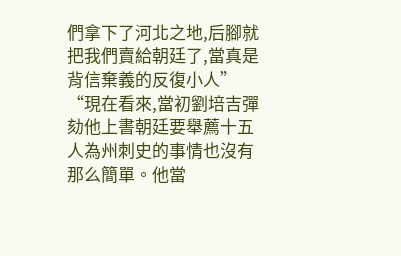們拿下了河北之地,后腳就把我們賣給朝廷了,當真是背信棄義的反復小人”
“現在看來,當初劉培吉彈劾他上書朝廷要舉薦十五人為州刺史的事情也沒有那么簡單。他當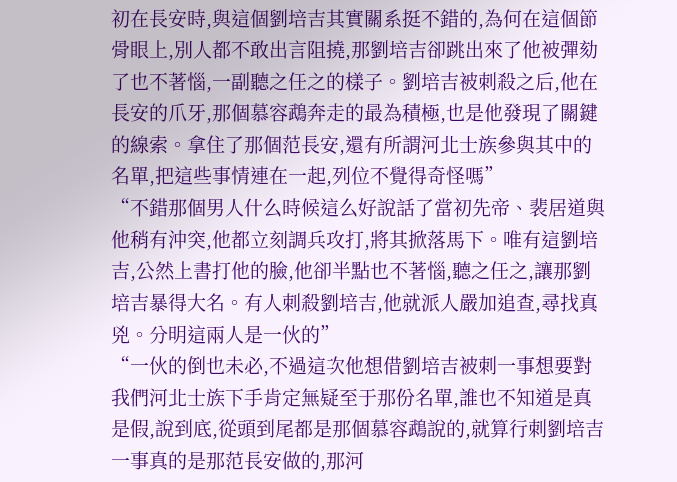初在長安時,與這個劉培吉其實關系挺不錯的,為何在這個節骨眼上,別人都不敢出言阻撓,那劉培吉卻跳出來了他被彈劾了也不著惱,一副聽之任之的樣子。劉培吉被刺殺之后,他在長安的爪牙,那個慕容鵡奔走的最為積極,也是他發現了關鍵的線索。拿住了那個范長安,還有所謂河北士族參與其中的名單,把這些事情連在一起,列位不覺得奇怪嗎”
“不錯那個男人什么時候這么好說話了當初先帝、裴居道與他稍有沖突,他都立刻調兵攻打,將其掀落馬下。唯有這劉培吉,公然上書打他的臉,他卻半點也不著惱,聽之任之,讓那劉培吉暴得大名。有人刺殺劉培吉,他就派人嚴加追查,尋找真兇。分明這兩人是一伙的”
“一伙的倒也未必,不過這次他想借劉培吉被刺一事想要對我們河北士族下手肯定無疑至于那份名單,誰也不知道是真是假,說到底,從頭到尾都是那個慕容鵡說的,就算行刺劉培吉一事真的是那范長安做的,那河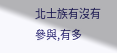北士族有沒有參與,有多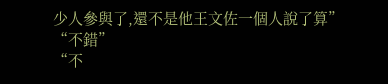少人參與了,還不是他王文佐一個人說了算”
“不錯”
“不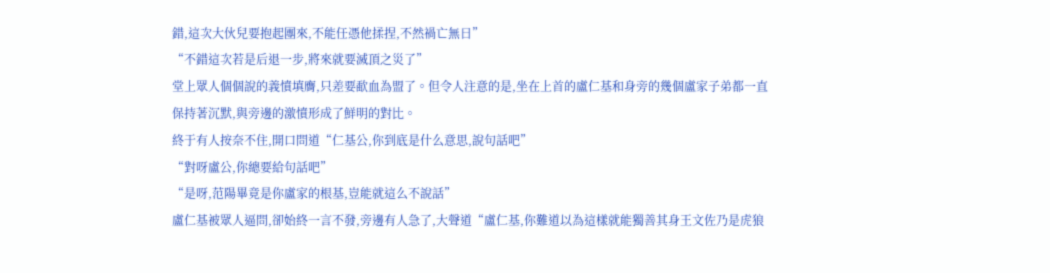錯,這次大伙兒要抱起團來,不能任憑他揉捏,不然禍亡無日”
“不錯這次若是后退一步,將來就要滅頂之災了”
堂上眾人個個說的義憤填膺,只差要歃血為盟了。但令人注意的是,坐在上首的盧仁基和身旁的幾個盧家子弟都一直保持著沉默,與旁邊的激憤形成了鮮明的對比。
終于有人按奈不住,開口問道“仁基公,你到底是什么意思,說句話吧”
“對呀盧公,你總要給句話吧”
“是呀,范陽畢竟是你盧家的根基,豈能就這么不說話”
盧仁基被眾人逼問,卻始終一言不發,旁邊有人急了,大聲道“盧仁基,你難道以為這樣就能獨善其身王文佐乃是虎狼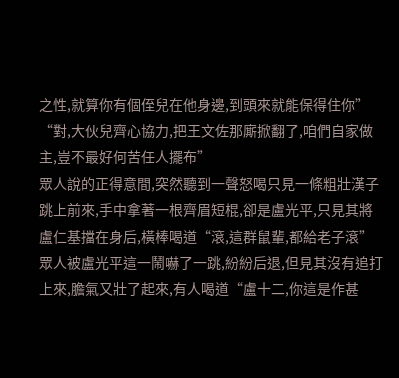之性,就算你有個侄兒在他身邊,到頭來就能保得住你”
“對,大伙兒齊心協力,把王文佐那廝掀翻了,咱們自家做主,豈不最好何苦任人擺布”
眾人說的正得意間,突然聽到一聲怒喝只見一條粗壯漢子跳上前來,手中拿著一根齊眉短棍,卻是盧光平,只見其將盧仁基擋在身后,橫棒喝道“滾,這群鼠輩,都給老子滾”
眾人被盧光平這一鬧嚇了一跳,紛紛后退,但見其沒有追打上來,膽氣又壯了起來,有人喝道“盧十二,你這是作甚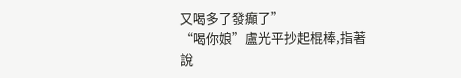又喝多了發癲了”
“喝你娘”盧光平抄起棍棒,指著說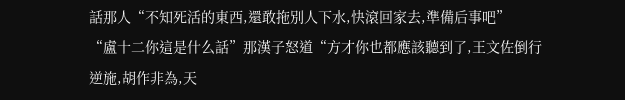話那人“不知死活的東西,還敢拖別人下水,快滾回家去,準備后事吧”
“盧十二你這是什么話”那漢子怒道“方才你也都應該聽到了,王文佐倒行逆施,胡作非為,天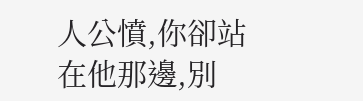人公憤,你卻站在他那邊,別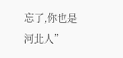忘了,你也是河北人”